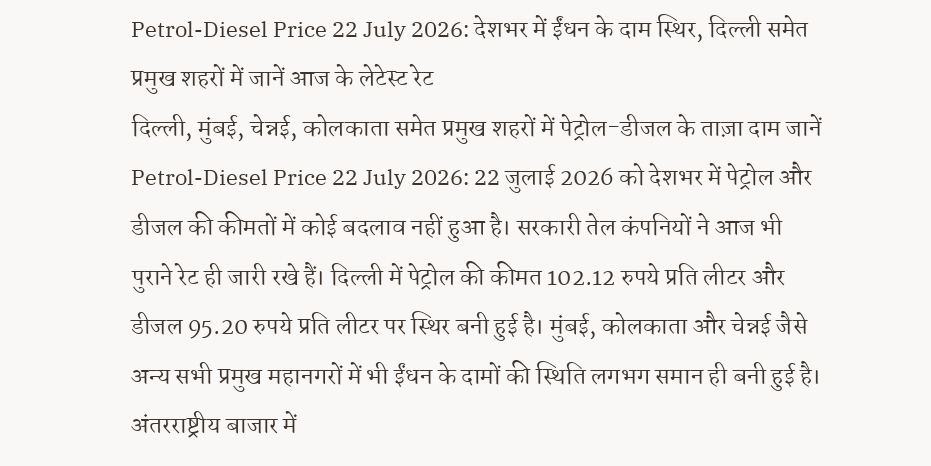Petrol-Diesel Price 22 July 2026: देशभर में ईंधन के दाम स्थिर, दिल्ली समेत प्रमुख शहरों में जानें आज के लेटेस्ट रेट
दिल्ली, मुंबई, चेन्नई, कोलकाता समेत प्रमुख शहरों में पेट्रोल-डीजल के ताज़ा दाम जानें
Petrol-Diesel Price 22 July 2026: 22 जुलाई 2026 को देशभर में पेट्रोल और डीजल की कीमतों में कोई बदलाव नहीं हुआ है। सरकारी तेल कंपनियों ने आज भी पुराने रेट ही जारी रखे हैं। दिल्ली में पेट्रोल की कीमत 102.12 रुपये प्रति लीटर और डीजल 95.20 रुपये प्रति लीटर पर स्थिर बनी हुई है। मुंबई, कोलकाता और चेन्नई जैसे अन्य सभी प्रमुख महानगरों में भी ईंधन के दामों की स्थिति लगभग समान ही बनी हुई है।
अंतरराष्ट्रीय बाजार में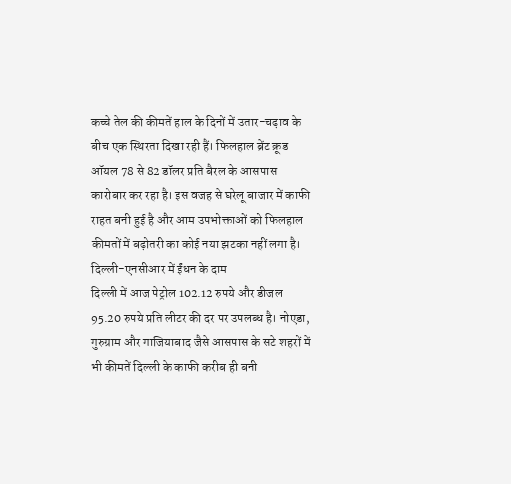कच्चे तेल की कीमतें हाल के दिनों में उतार-चढ़ाव के बीच एक स्थिरता दिखा रही हैं। फिलहाल ब्रेंट क्रूड ऑयल 78 से 82 डॉलर प्रति बैरल के आसपास कारोबार कर रहा है। इस वजह से घरेलू बाजार में काफी राहत बनी हुई है और आम उपभोक्ताओं को फिलहाल कीमतों में बढ़ोतरी का कोई नया झटका नहीं लगा है।
दिल्ली-एनसीआर में ईंधन के दाम
दिल्ली में आज पेट्रोल 102.12 रुपये और डीजल 95.20 रुपये प्रति लीटर की दर पर उपलब्ध है। नोएडा, गुरुग्राम और गाजियाबाद जैसे आसपास के सटे शहरों में भी कीमतें दिल्ली के काफी करीब ही बनी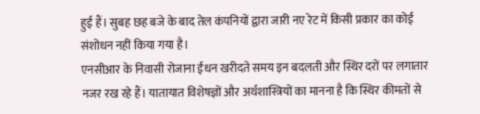हुई हैं। सुबह छह बजे के बाद तेल कंपनियों द्वारा जारी नए रेट में किसी प्रकार का कोई संशोधन नहीं किया गया है।
एनसीआर के निवासी रोजाना ईंधन खरीदते समय इन बदलती और स्थिर दरों पर लगातार नजर रख रहे हैं। यातायात विशेषज्ञों और अर्थशास्त्रियों का मानना है कि स्थिर कीमतों से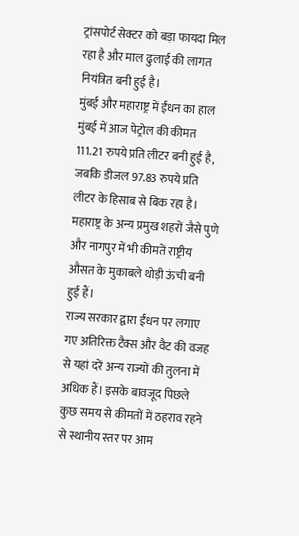ट्रांसपोर्ट सेक्टर को बड़ा फायदा मिल रहा है और माल ढुलाई की लागत नियंत्रित बनी हुई है।
मुंबई और महाराष्ट्र में ईंधन का हाल
मुंबई में आज पेट्रोल की कीमत 111.21 रुपये प्रति लीटर बनी हुई है, जबकि डीजल 97.83 रुपये प्रति लीटर के हिसाब से बिक रहा है। महाराष्ट्र के अन्य प्रमुख शहरों जैसे पुणे और नागपुर में भी कीमतें राष्ट्रीय औसत के मुकाबले थोड़ी ऊंची बनी हुई हैं।
राज्य सरकार द्वारा ईंधन पर लगाए गए अतिरिक्त टैक्स और वैट की वजह से यहां दरें अन्य राज्यों की तुलना में अधिक हैं। इसके बावजूद पिछले कुछ समय से कीमतों में ठहराव रहने से स्थानीय स्तर पर आम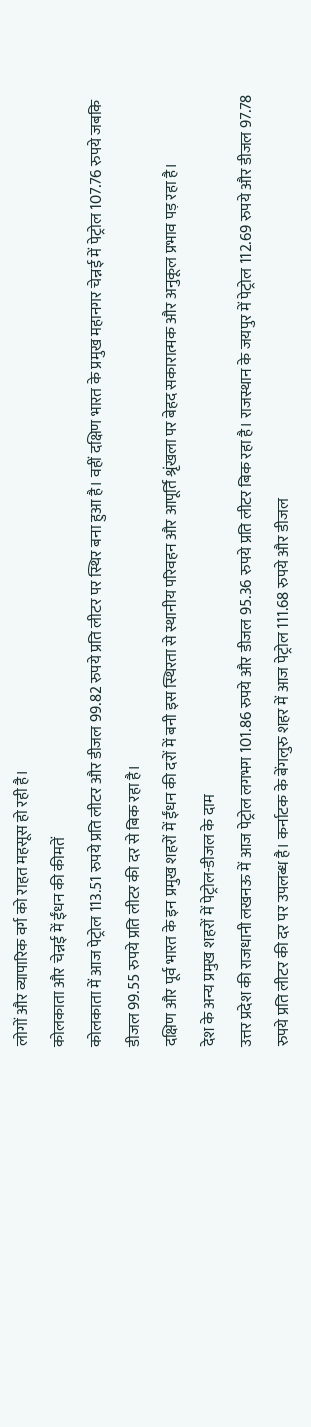लोगों और व्यापारिक वर्ग को राहत महसूस हो रही है।
कोलकाता और चेन्नई में ईंधन की कीमतें
कोलकाता में आज पेट्रोल 113.51 रुपये प्रति लीटर और डीजल 99.82 रुपये प्रति लीटर पर स्थिर बना हुआ है। वहीं दक्षिण भारत के प्रमुख महानगर चेन्नई में पेट्रोल 107.76 रुपये जबकि डीजल 99.55 रुपये प्रति लीटर की दर से बिक रहा है।
दक्षिण और पूर्व भारत के इन प्रमुख शहरों में ईंधन की दरों में बनी इस स्थिरता से स्थानीय परिवहन और आपूर्ति श्रृंखला पर बेहद सकारात्मक और अनुकूल प्रभाव पड़ रहा है।
देश के अन्य प्रमुख शहरों में पेट्रोल-डीजल के दाम
उत्तर प्रदेश की राजधानी लखनऊ में आज पेट्रोल लगभग 101.86 रुपये और डीजल 95.36 रुपये प्रति लीटर बिक रहा है। राजस्थान के जयपुर में पेट्रोल 112.69 रुपये और डीजल 97.78 रुपये प्रति लीटर की दर पर उपलब्ध है। कर्नाटक के बेंगलुरु शहर में आज पेट्रोल 111.68 रुपये और डीजल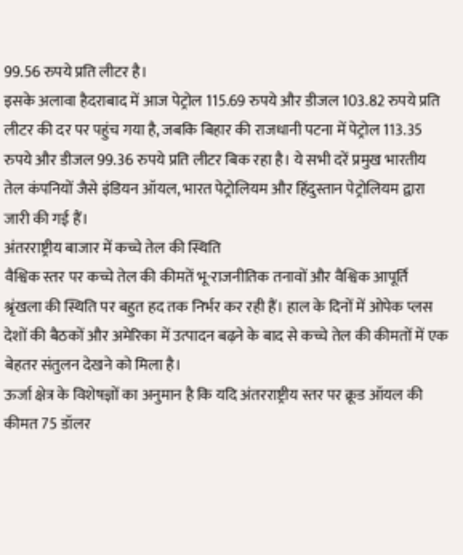99.56 रुपये प्रति लीटर है।
इसके अलावा हैदराबाद में आज पेट्रोल 115.69 रुपये और डीजल 103.82 रुपये प्रति लीटर की दर पर पहुंच गया है, जबकि बिहार की राजधानी पटना में पेट्रोल 113.35 रुपये और डीजल 99.36 रुपये प्रति लीटर बिक रहा है। ये सभी दरें प्रमुख भारतीय तेल कंपनियों जैसे इंडियन ऑयल, भारत पेट्रोलियम और हिंदुस्तान पेट्रोलियम द्वारा जारी की गई हैं।
अंतरराष्ट्रीय बाजार में कच्चे तेल की स्थिति
वैश्विक स्तर पर कच्चे तेल की कीमतें भू-राजनीतिक तनावों और वैश्विक आपूर्ति श्रृंखला की स्थिति पर बहुत हद तक निर्भर कर रही हैं। हाल के दिनों में ओपेक प्लस देशों की बैठकों और अमेरिका में उत्पादन बढ़ने के बाद से कच्चे तेल की कीमतों में एक बेहतर संतुलन देखने को मिला है।
ऊर्जा क्षेत्र के विशेषज्ञों का अनुमान है कि यदि अंतरराष्ट्रीय स्तर पर क्रूड ऑयल की कीमत 75 डॉलर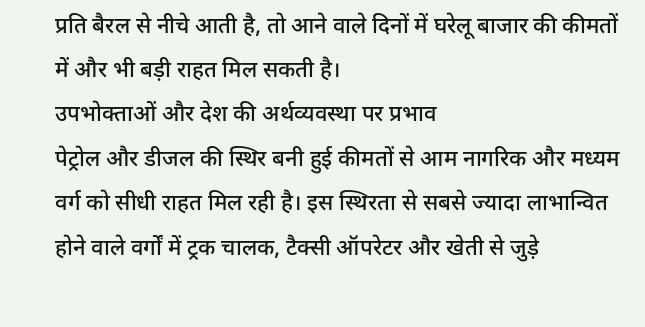प्रति बैरल से नीचे आती है, तो आने वाले दिनों में घरेलू बाजार की कीमतों में और भी बड़ी राहत मिल सकती है।
उपभोक्ताओं और देश की अर्थव्यवस्था पर प्रभाव
पेट्रोल और डीजल की स्थिर बनी हुई कीमतों से आम नागरिक और मध्यम वर्ग को सीधी राहत मिल रही है। इस स्थिरता से सबसे ज्यादा लाभान्वित होने वाले वर्गों में ट्रक चालक, टैक्सी ऑपरेटर और खेती से जुड़े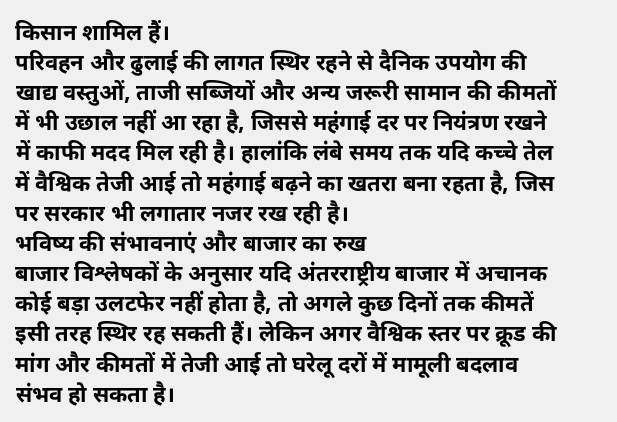किसान शामिल हैं।
परिवहन और ढुलाई की लागत स्थिर रहने से दैनिक उपयोग की खाद्य वस्तुओं, ताजी सब्जियों और अन्य जरूरी सामान की कीमतों में भी उछाल नहीं आ रहा है, जिससे महंगाई दर पर नियंत्रण रखने में काफी मदद मिल रही है। हालांकि लंबे समय तक यदि कच्चे तेल में वैश्विक तेजी आई तो महंगाई बढ़ने का खतरा बना रहता है, जिस पर सरकार भी लगातार नजर रख रही है।
भविष्य की संभावनाएं और बाजार का रुख
बाजार विश्लेषकों के अनुसार यदि अंतरराष्ट्रीय बाजार में अचानक कोई बड़ा उलटफेर नहीं होता है, तो अगले कुछ दिनों तक कीमतें इसी तरह स्थिर रह सकती हैं। लेकिन अगर वैश्विक स्तर पर क्रूड की मांग और कीमतों में तेजी आई तो घरेलू दरों में मामूली बदलाव संभव हो सकता है।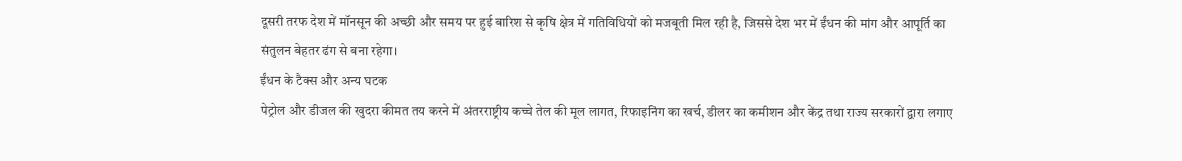दूसरी तरफ देश में मॉनसून की अच्छी और समय पर हुई बारिश से कृषि क्षेत्र में गतिविधियों को मजबूती मिल रही है, जिससे देश भर में ईंधन की मांग और आपूर्ति का संतुलन बेहतर ढंग से बना रहेगा।
ईंधन के टैक्स और अन्य घटक
पेट्रोल और डीजल की खुदरा कीमत तय करने में अंतरराष्ट्रीय कच्चे तेल की मूल लागत, रिफाइनिंग का खर्च, डीलर का कमीशन और केंद्र तथा राज्य सरकारों द्वारा लगाए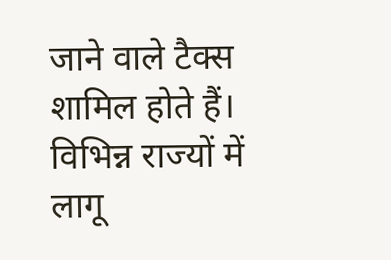जाने वाले टैक्स शामिल होते हैं।
विभिन्न राज्यों में लागू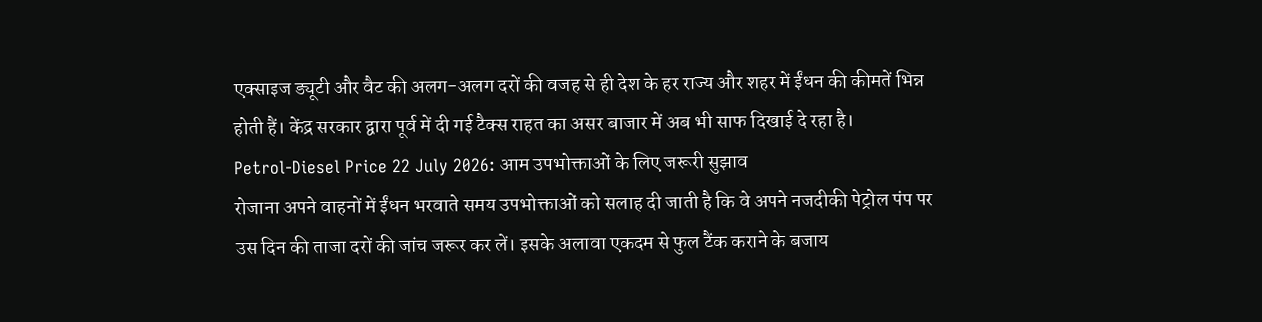एक्साइज ड्यूटी और वैट की अलग-अलग दरों की वजह से ही देश के हर राज्य और शहर में ईंधन की कीमतें भिन्न होती हैं। केंद्र सरकार द्वारा पूर्व में दी गई टैक्स राहत का असर बाजार में अब भी साफ दिखाई दे रहा है।
Petrol-Diesel Price 22 July 2026: आम उपभोक्ताओं के लिए जरूरी सुझाव
रोजाना अपने वाहनों में ईंधन भरवाते समय उपभोक्ताओं को सलाह दी जाती है कि वे अपने नजदीकी पेट्रोल पंप पर उस दिन की ताजा दरों की जांच जरूर कर लें। इसके अलावा एकदम से फुल टैंक कराने के बजाय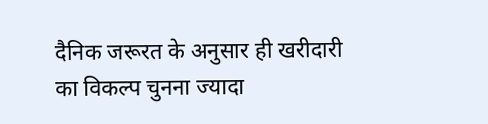दैनिक जरूरत के अनुसार ही खरीदारी का विकल्प चुनना ज्यादा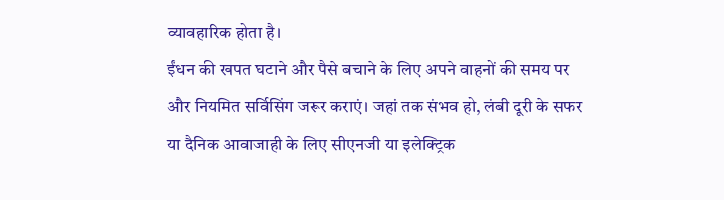व्यावहारिक होता है।
ईंधन की खपत घटाने और पैसे बचाने के लिए अपने वाहनों की समय पर और नियमित सर्विसिंग जरूर कराएं। जहां तक संभव हो, लंबी दूरी के सफर या दैनिक आवाजाही के लिए सीएनजी या इलेक्ट्रिक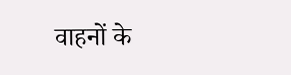वाहनों के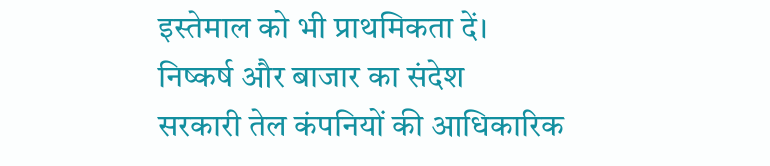इस्तेमाल को भी प्राथमिकता दें।
निष्कर्ष और बाजार का संदेश
सरकारी तेल कंपनियों की आधिकारिक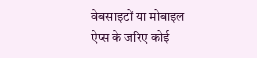वेबसाइटों या मोबाइल ऐप्स के जरिए कोई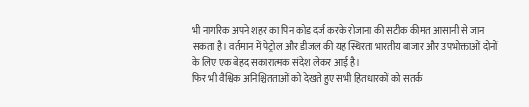भी नागरिक अपने शहर का पिन कोड दर्ज करके रोजाना की सटीक कीमत आसानी से जान सकता है। वर्तमान में पेट्रोल और डीजल की यह स्थिरता भारतीय बाजार और उपभोक्ताओं दोनों के लिए एक बेहद सकारात्मक संदेश लेकर आई है।
फिर भी वैश्विक अनिश्चितताओं को देखते हुए सभी हितधारकों को सतर्क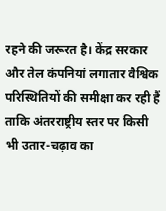रहने की जरूरत है। केंद्र सरकार और तेल कंपनियां लगातार वैश्विक परिस्थितियों की समीक्षा कर रही हैं ताकि अंतरराष्ट्रीय स्तर पर किसी भी उतार-चढ़ाव का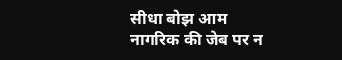सीधा बोझ आम नागरिक की जेब पर न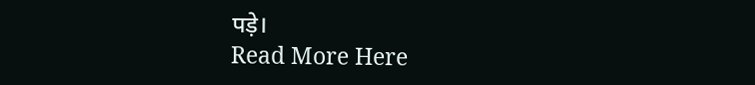पड़े।
Read More Here